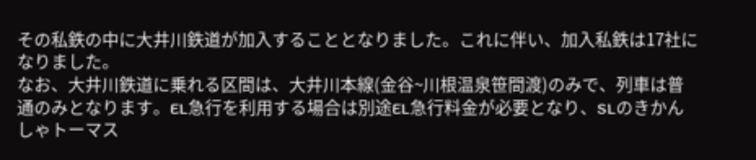その私鉄の中に大井川鉄道が加入することとなりました。これに伴い、加入私鉄は17社になりました。
なお、大井川鉄道に乗れる区間は、大井川本線(金谷~川根温泉笹間渡)のみで、列車は普通のみとなります。EL急行を利用する場合は別途EL急行料金が必要となり、SLのきかんしゃトーマス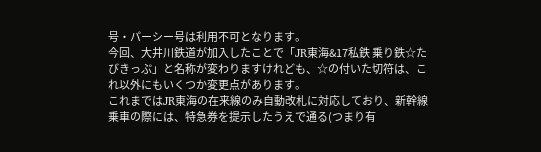号・パーシー号は利用不可となります。
今回、大井川鉄道が加入したことで「JR東海&17私鉄 乗り鉄☆たびきっぷ」と名称が変わりますけれども、☆の付いた切符は、これ以外にもいくつか変更点があります。
これまではJR東海の在来線のみ自動改札に対応しており、新幹線乗車の際には、特急券を提示したうえで通る(つまり有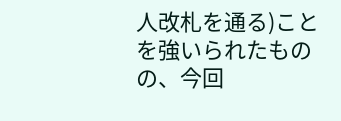人改札を通る)ことを強いられたものの、今回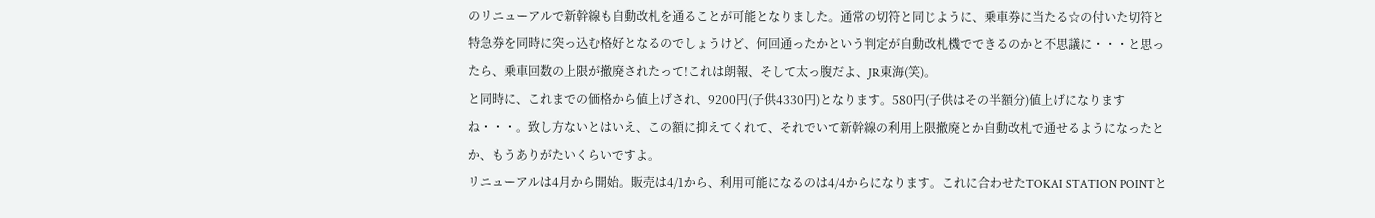のリニューアルで新幹線も自動改札を通ることが可能となりました。通常の切符と同じように、乗車券に当たる☆の付いた切符と特急券を同時に突っ込む格好となるのでしょうけど、何回通ったかという判定が自動改札機でできるのかと不思議に・・・と思ったら、乗車回数の上限が撤廃されたって!これは朗報、そして太っ腹だよ、JR東海(笑)。
と同時に、これまでの価格から値上げされ、9200円(子供4330円)となります。580円(子供はその半額分)値上げになりますね・・・。致し方ないとはいえ、この額に抑えてくれて、それでいて新幹線の利用上限撤廃とか自動改札で通せるようになったとか、もうありがたいくらいですよ。
リニューアルは4月から開始。販売は4/1から、利用可能になるのは4/4からになります。これに合わせたTOKAI STATION POINTと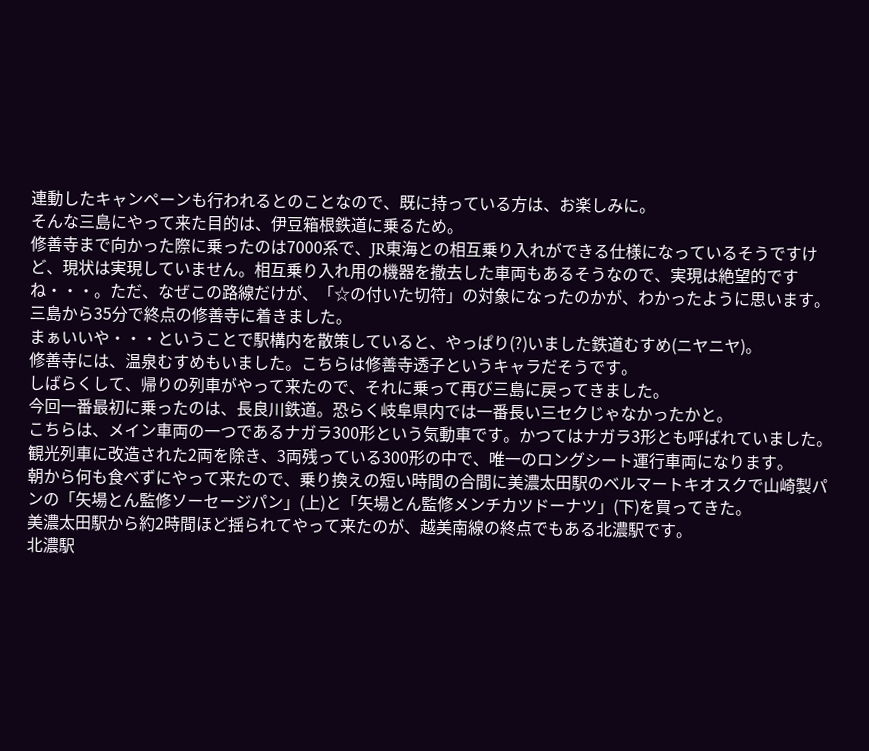連動したキャンペーンも行われるとのことなので、既に持っている方は、お楽しみに。
そんな三島にやって来た目的は、伊豆箱根鉄道に乗るため。
修善寺まで向かった際に乗ったのは7000系で、JR東海との相互乗り入れができる仕様になっているそうですけど、現状は実現していません。相互乗り入れ用の機器を撤去した車両もあるそうなので、実現は絶望的ですね・・・。ただ、なぜこの路線だけが、「☆の付いた切符」の対象になったのかが、わかったように思います。
三島から35分で終点の修善寺に着きました。
まぁいいや・・・ということで駅構内を散策していると、やっぱり(?)いました鉄道むすめ(ニヤニヤ)。
修善寺には、温泉むすめもいました。こちらは修善寺透子というキャラだそうです。
しばらくして、帰りの列車がやって来たので、それに乗って再び三島に戻ってきました。
今回一番最初に乗ったのは、長良川鉄道。恐らく岐阜県内では一番長い三セクじゃなかったかと。
こちらは、メイン車両の一つであるナガラ300形という気動車です。かつてはナガラ3形とも呼ばれていました。観光列車に改造された2両を除き、3両残っている300形の中で、唯一のロングシート運行車両になります。
朝から何も食べずにやって来たので、乗り換えの短い時間の合間に美濃太田駅のベルマートキオスクで山崎製パンの「矢場とん監修ソーセージパン」(上)と「矢場とん監修メンチカツドーナツ」(下)を買ってきた。
美濃太田駅から約2時間ほど揺られてやって来たのが、越美南線の終点でもある北濃駅です。
北濃駅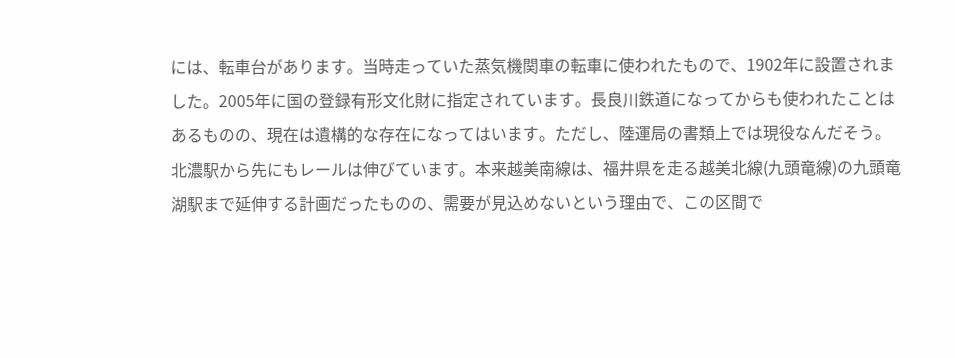には、転車台があります。当時走っていた蒸気機関車の転車に使われたもので、1902年に設置されました。2005年に国の登録有形文化財に指定されています。長良川鉄道になってからも使われたことはあるものの、現在は遺構的な存在になってはいます。ただし、陸運局の書類上では現役なんだそう。
北濃駅から先にもレールは伸びています。本来越美南線は、福井県を走る越美北線(九頭竜線)の九頭竜湖駅まで延伸する計画だったものの、需要が見込めないという理由で、この区間で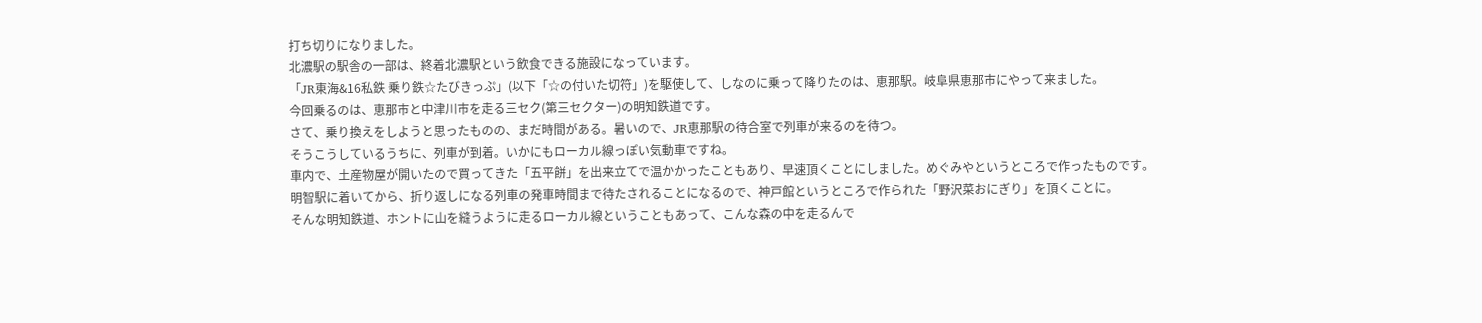打ち切りになりました。
北濃駅の駅舎の一部は、終着北濃駅という飲食できる施設になっています。
「JR東海&16私鉄 乗り鉄☆たびきっぷ」(以下「☆の付いた切符」)を駆使して、しなのに乗って降りたのは、恵那駅。岐阜県恵那市にやって来ました。
今回乗るのは、恵那市と中津川市を走る三セク(第三セクター)の明知鉄道です。
さて、乗り換えをしようと思ったものの、まだ時間がある。暑いので、JR恵那駅の待合室で列車が来るのを待つ。
そうこうしているうちに、列車が到着。いかにもローカル線っぽい気動車ですね。
車内で、土産物屋が開いたので買ってきた「五平餅」を出来立てで温かかったこともあり、早速頂くことにしました。めぐみやというところで作ったものです。
明智駅に着いてから、折り返しになる列車の発車時間まで待たされることになるので、神戸館というところで作られた「野沢菜おにぎり」を頂くことに。
そんな明知鉄道、ホントに山を縫うように走るローカル線ということもあって、こんな森の中を走るんで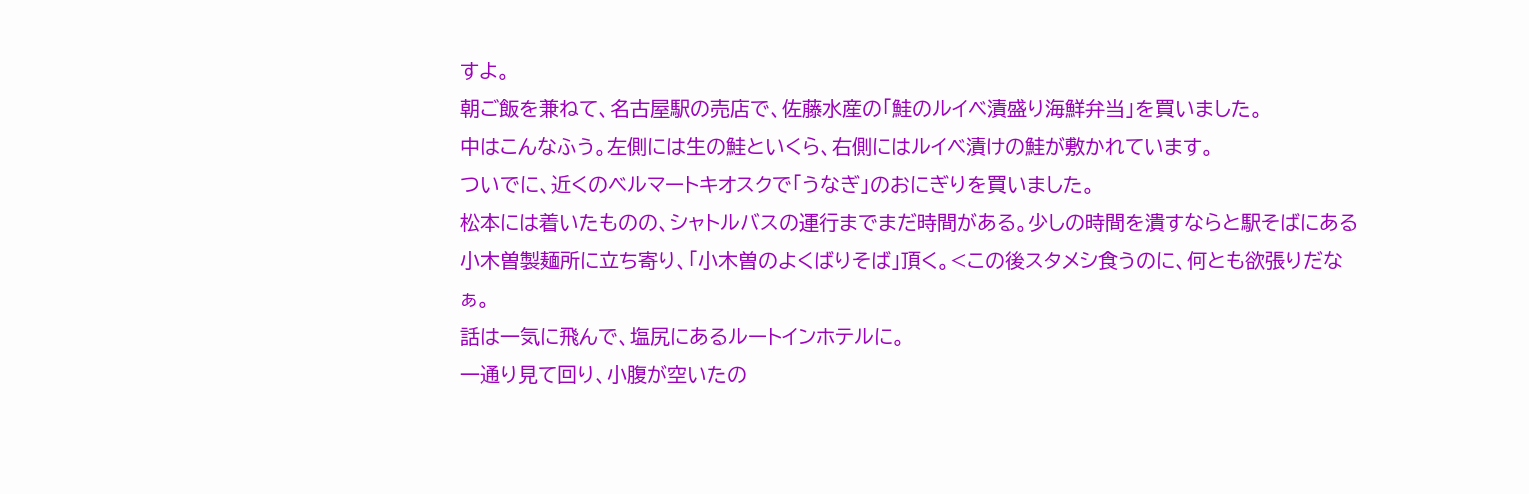すよ。
朝ご飯を兼ねて、名古屋駅の売店で、佐藤水産の「鮭のルイベ漬盛り海鮮弁当」を買いました。
中はこんなふう。左側には生の鮭といくら、右側にはルイベ漬けの鮭が敷かれています。
ついでに、近くのベルマートキオスクで「うなぎ」のおにぎりを買いました。
松本には着いたものの、シャトルバスの運行までまだ時間がある。少しの時間を潰すならと駅そばにある小木曽製麺所に立ち寄り、「小木曽のよくばりそば」頂く。<この後スタメシ食うのに、何とも欲張りだなぁ。
話は一気に飛んで、塩尻にあるルートインホテルに。
一通り見て回り、小腹が空いたの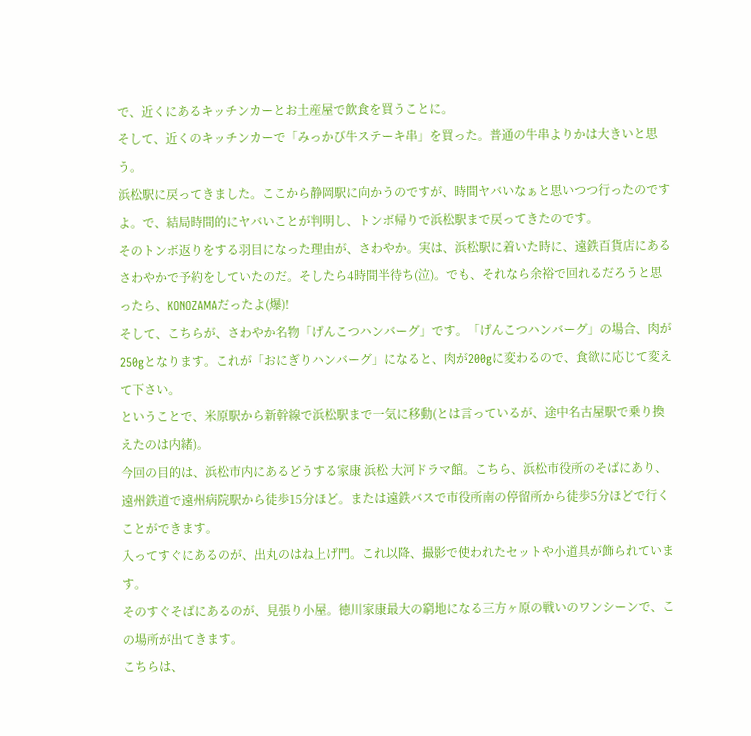で、近くにあるキッチンカーとお土産屋で飲食を買うことに。
そして、近くのキッチンカーで「みっかび牛ステーキ串」を買った。普通の牛串よりかは大きいと思う。
浜松駅に戻ってきました。ここから静岡駅に向かうのですが、時間ヤバいなぁと思いつつ行ったのですよ。で、結局時間的にヤバいことが判明し、トンボ帰りで浜松駅まで戻ってきたのです。
そのトンボ返りをする羽目になった理由が、さわやか。実は、浜松駅に着いた時に、遠鉄百貨店にあるさわやかで予約をしていたのだ。そしたら4時間半待ち(泣)。でも、それなら余裕で回れるだろうと思ったら、KONOZAMAだったよ(爆)!
そして、こちらが、さわやか名物「げんこつハンバーグ」です。「げんこつハンバーグ」の場合、肉が250gとなります。これが「おにぎりハンバーグ」になると、肉が200gに変わるので、食欲に応じて変えて下さい。
ということで、米原駅から新幹線で浜松駅まで一気に移動(とは言っているが、途中名古屋駅で乗り換えたのは内緒)。
今回の目的は、浜松市内にあるどうする家康 浜松 大河ドラマ館。こちら、浜松市役所のそばにあり、遠州鉄道で遠州病院駅から徒歩15分ほど。または遠鉄バスで市役所南の停留所から徒歩5分ほどで行くことができます。
入ってすぐにあるのが、出丸のはね上げ門。これ以降、撮影で使われたセットや小道具が飾られています。
そのすぐそばにあるのが、見張り小屋。徳川家康最大の窮地になる三方ヶ原の戦いのワンシーンで、この場所が出てきます。
こちらは、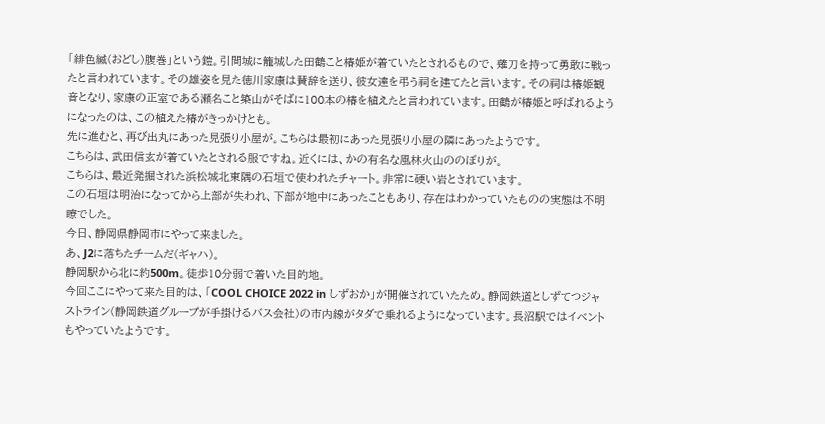「緋色縅(おどし)腹巻」という鎧。引間城に籠城した田鶴こと椿姫が着ていたとされるもので、薙刀を持って勇敢に戦ったと言われています。その雄姿を見た徳川家康は賛辞を送り、彼女達を弔う祠を建てたと言います。その祠は椿姫観音となり、家康の正室である瀬名こと築山がそばに100本の椿を植えたと言われています。田鶴が椿姫と呼ばれるようになったのは、この植えた椿がきっかけとも。
先に進むと、再び出丸にあった見張り小屋が。こちらは最初にあった見張り小屋の隣にあったようです。
こちらは、武田信玄が着ていたとされる服ですね。近くには、かの有名な風林火山ののぼりが。
こちらは、最近発掘された浜松城北東隅の石垣で使われたチャート。非常に硬い岩とされています。
この石垣は明治になってから上部が失われ、下部が地中にあったこともあり、存在はわかっていたものの実態は不明瞭でした。
今日、静岡県静岡市にやって来ました。
あ、J2に落ちたチームだ(ギャハ)。
静岡駅から北に約500m。徒歩10分弱で着いた目的地。
今回ここにやって来た目的は、「COOL CHOICE 2022 in しずおか」が開催されていたため。静岡鉄道としずてつジャストライン(静岡鉄道グループが手掛けるバス会社)の市内線がタダで乗れるようになっています。長沼駅ではイベントもやっていたようです。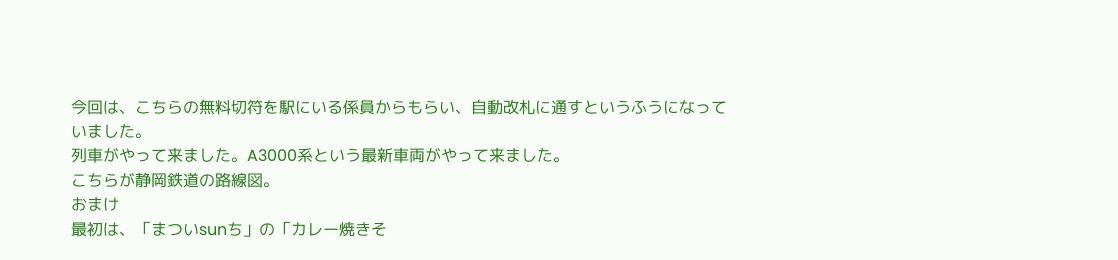今回は、こちらの無料切符を駅にいる係員からもらい、自動改札に通すというふうになっていました。
列車がやって来ました。A3000系という最新車両がやって来ました。
こちらが静岡鉄道の路線図。
おまけ
最初は、「まついsunち」の「カレー焼きそ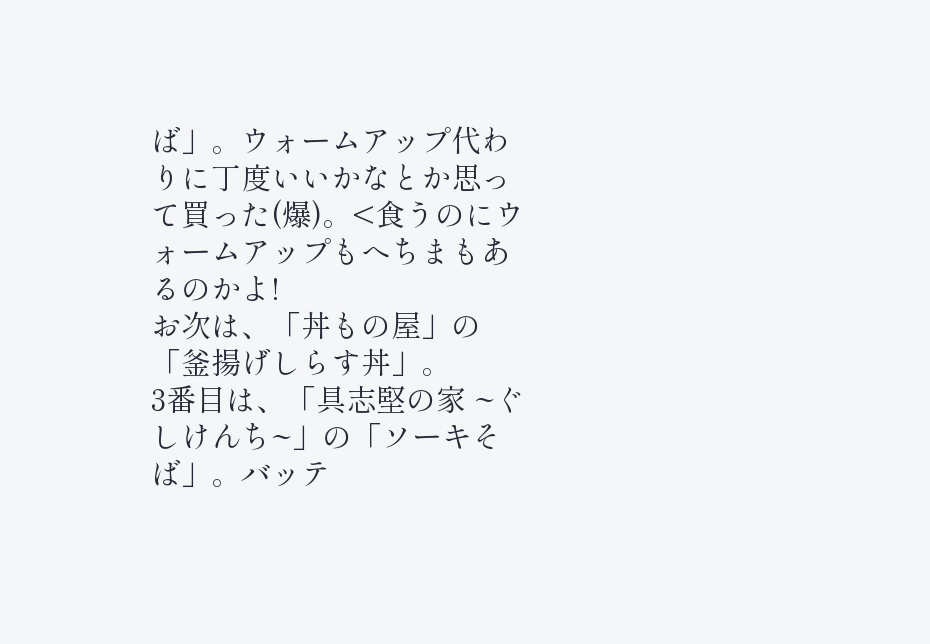ば」。ウォームアップ代わりに丁度いいかなとか思って買った(爆)。<食うのにウォームアップもへちまもあるのかよ!
お次は、「丼もの屋」の「釜揚げしらす丼」。
3番目は、「具志堅の家 ~ぐしけんち~」の「ソーキそば」。バッテ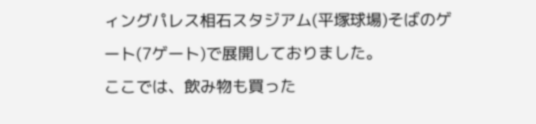ィングパレス相石スタジアム(平塚球場)そばのゲート(7ゲート)で展開しておりました。
ここでは、飲み物も買った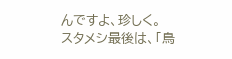んですよ、珍しく。
スタメシ最後は、「鳥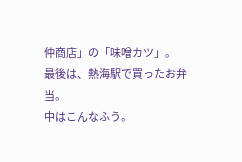仲商店」の「味噌カツ」。
最後は、熱海駅で買ったお弁当。
中はこんなふう。